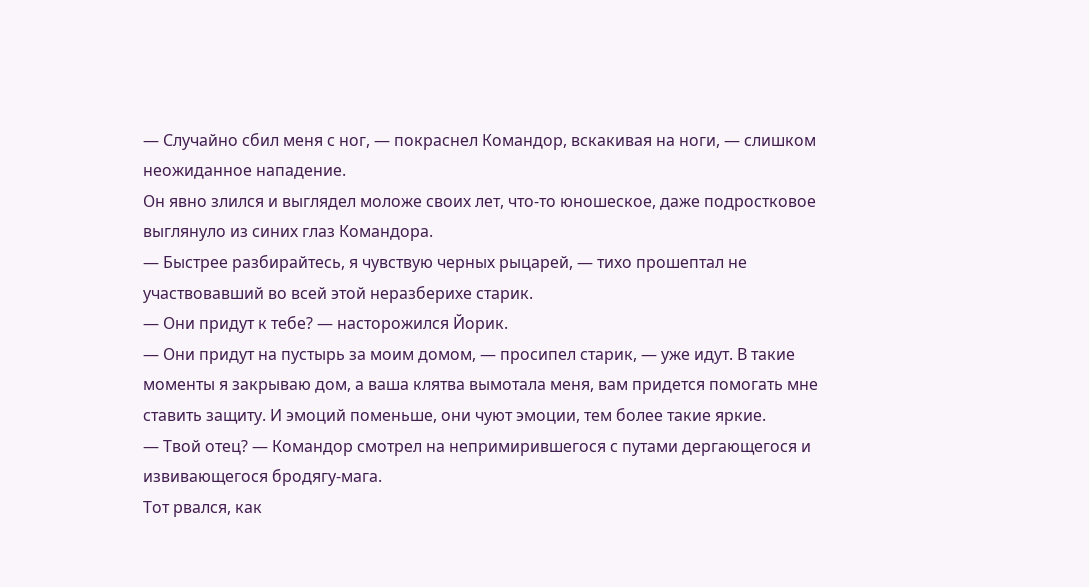— Случайно сбил меня с ног, — покраснел Командор, вскакивая на ноги, — слишком неожиданное нападение.
Он явно злился и выглядел моложе своих лет, что-то юношеское, даже подростковое выглянуло из синих глаз Командора.
— Быстрее разбирайтесь, я чувствую черных рыцарей, — тихо прошептал не участвовавший во всей этой неразберихе старик.
— Они придут к тебе? — насторожился Йорик.
— Они придут на пустырь за моим домом, — просипел старик, — уже идут. В такие моменты я закрываю дом, а ваша клятва вымотала меня, вам придется помогать мне ставить защиту. И эмоций поменьше, они чуют эмоции, тем более такие яркие.
— Твой отец? — Командор смотрел на непримирившегося с путами дергающегося и извивающегося бродягу-мага.
Тот рвался, как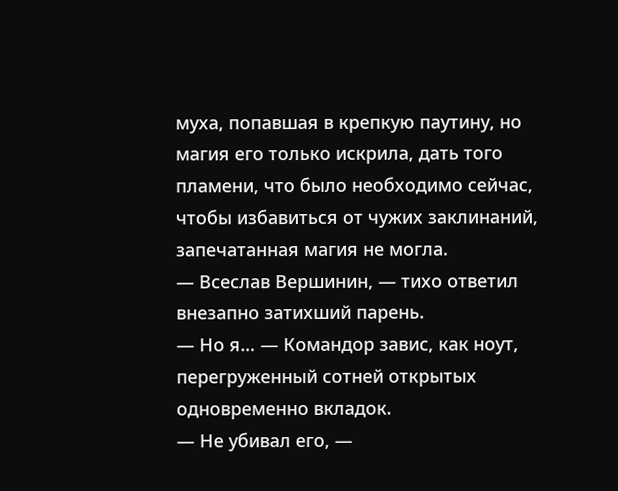муха, попавшая в крепкую паутину, но магия его только искрила, дать того пламени, что было необходимо сейчас, чтобы избавиться от чужих заклинаний, запечатанная магия не могла.
— Всеслав Вершинин, — тихо ответил внезапно затихший парень.
— Но я… — Командор завис, как ноут, перегруженный сотней открытых одновременно вкладок.
— Не убивал его, —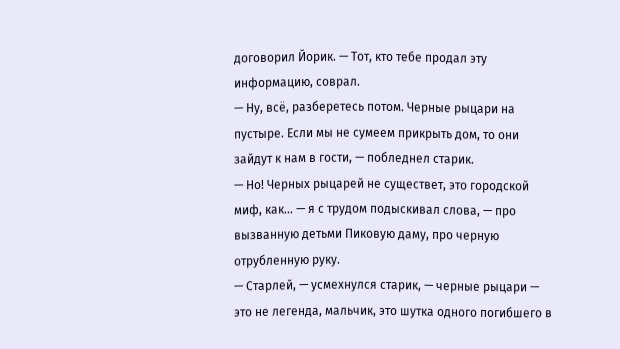договорил Йорик. — Тот, кто тебе продал эту информацию, соврал.
— Ну, всё, разберетесь потом. Черные рыцари на пустыре. Если мы не сумеем прикрыть дом, то они зайдут к нам в гости, — побледнел старик.
— Но! Черных рыцарей не существет, это городской миф, как… — я с трудом подыскивал слова, — про вызванную детьми Пиковую даму, про черную отрубленную руку.
— Старлей, — усмехнулся старик, — черные рыцари — это не легенда, мальчик, это шутка одного погибшего в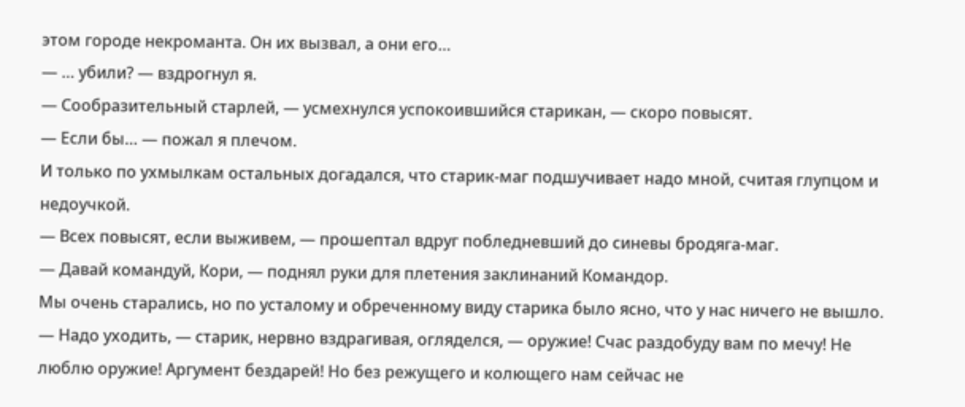этом городе некроманта. Он их вызвал, а они его…
— … убили? — вздрогнул я.
— Сообразительный старлей, — усмехнулся успокоившийся старикан, — скоро повысят.
— Если бы… — пожал я плечом.
И только по ухмылкам остальных догадался, что старик-маг подшучивает надо мной, считая глупцом и недоучкой.
— Всех повысят, если выживем, — прошептал вдруг побледневший до синевы бродяга-маг.
— Давай командуй, Кори, — поднял руки для плетения заклинаний Командор.
Мы очень старались, но по усталому и обреченному виду старика было ясно, что у нас ничего не вышло.
— Надо уходить, — старик, нервно вздрагивая, огляделся, — оружие! Счас раздобуду вам по мечу! Не люблю оружие! Аргумент бездарей! Но без режущего и колющего нам сейчас не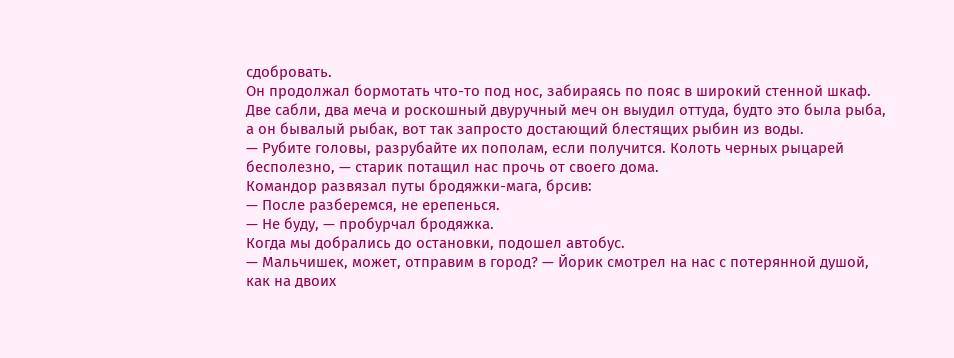сдобровать.
Он продолжал бормотать что-то под нос, забираясь по пояс в широкий стенной шкаф. Две сабли, два меча и роскошный двуручный меч он выудил оттуда, будто это была рыба, а он бывалый рыбак, вот так запросто достающий блестящих рыбин из воды.
— Рубите головы, разрубайте их пополам, если получится. Колоть черных рыцарей бесполезно, — старик потащил нас прочь от своего дома.
Командор развязал путы бродяжки-мага, брсив:
— После разберемся, не ерепенься.
— Не буду, — пробурчал бродяжка.
Когда мы добрались до остановки, подошел автобус.
— Мальчишек, может, отправим в город? — Йорик смотрел на нас с потерянной душой, как на двоих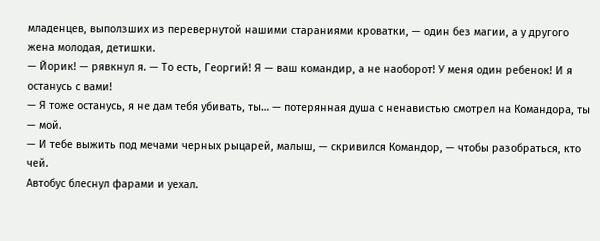младенцев, выползших из перевернутой нашими стараниями кроватки, — один без магии, а у другого жена молодая, детишки.
— Йорик! — рявкнул я. — То есть, Георгий! Я — ваш командир, а не наоборот! У меня один ребенок! И я останусь с вами!
— Я тоже останусь, я не дам тебя убивать, ты… — потерянная душа с ненавистью смотрел на Командора, ты — мой.
— И тебе выжить под мечами черных рыцарей, малыш, — скривился Командор, — чтобы разобраться, кто чей.
Автобус блеснул фарами и уехал.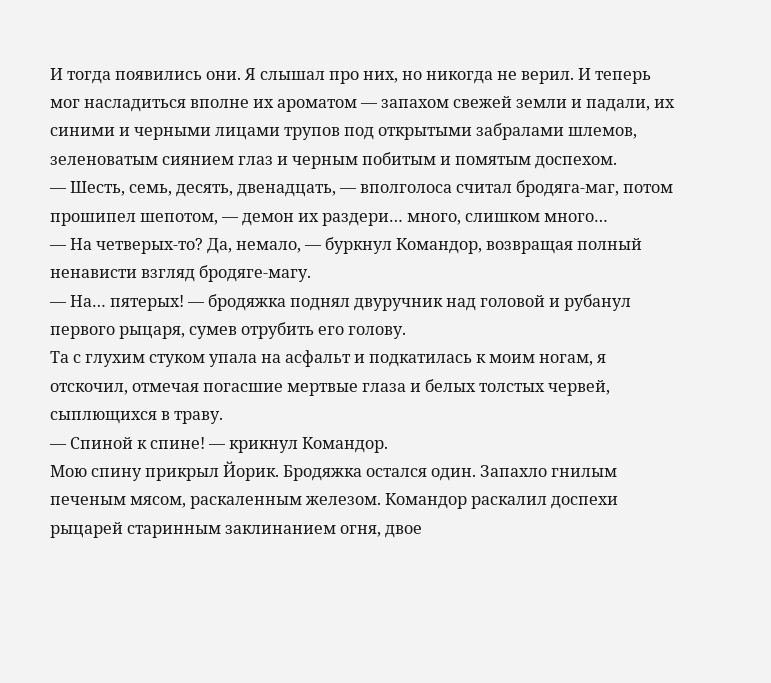И тогда появились они. Я слышал про них, но никогда не верил. И теперь мог насладиться вполне их ароматом — запахом свежей земли и падали, их синими и черными лицами трупов под открытыми забралами шлемов, зеленоватым сиянием глаз и черным побитым и помятым доспехом.
— Шесть, семь, десять, двенадцать, — вполголоса считал бродяга-маг, потом прошипел шепотом, — демон их раздери… много, слишком много…
— На четверых-то? Да, немало, — буркнул Командор, возвращая полный ненависти взгляд бродяге-магу.
— На… пятерых! — бродяжка поднял двуручник над головой и рубанул первого рыцаря, сумев отрубить его голову.
Та с глухим стуком упала на асфальт и подкатилась к моим ногам, я отскочил, отмечая погасшие мертвые глаза и белых толстых червей, сыплющихся в траву.
— Спиной к спине! — крикнул Командор.
Мою спину прикрыл Йорик. Бродяжка остался один. Запахло гнилым печеным мясом, раскаленным железом. Командор раскалил доспехи рыцарей старинным заклинанием огня, двое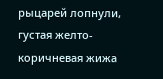рыцарей лопнули, густая желто-коричневая жижа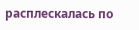расплескалась по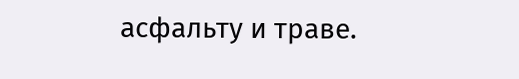асфальту и траве.